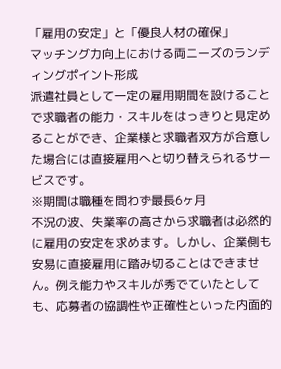「雇用の安定」と「優良人材の確保」
マッチング力向上における両ニーズのランディングポイント形成
派遣社員として一定の雇用期間を設けることで求職者の能力・スキルをはっきりと見定めることができ、企業様と求職者双方が合意した場合には直接雇用へと切り替えられるサービスです。
※期間は職種を問わず最長6ヶ月
不況の波、失業率の高さから求職者は必然的に雇用の安定を求めます。しかし、企業側も安易に直接雇用に踏み切ることはできません。例え能力やスキルが秀でていたとしても、応募者の協調性や正確性といった内面的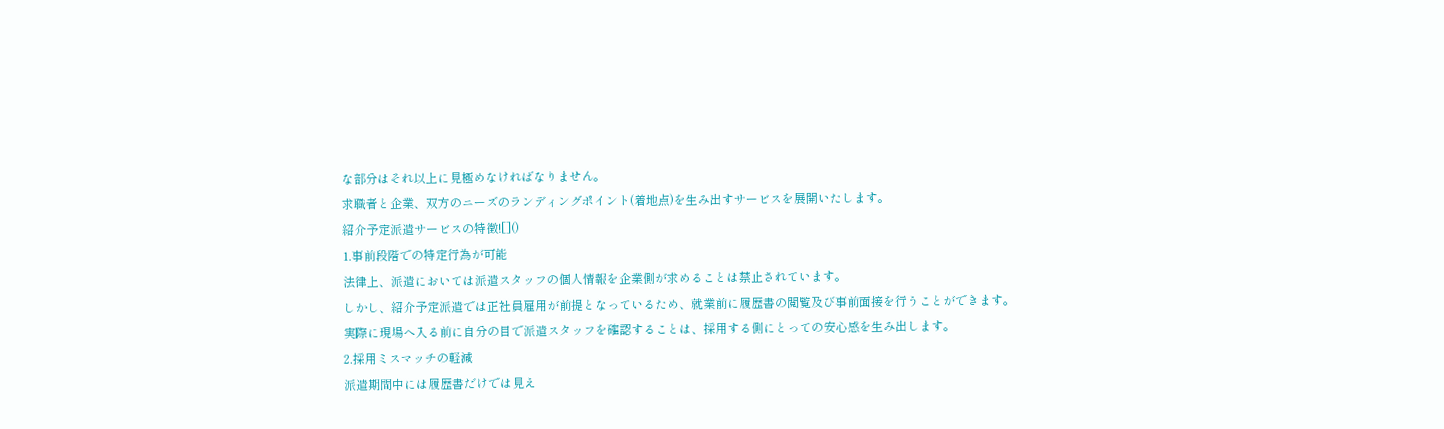な部分はそれ以上に見極めなければなりません。
求職者と企業、双方のニーズのランディングポイント(着地点)を生み出すサービスを展開いたします。
紹介予定派遣サービスの特徴![]()
1.事前段階での特定行為が可能
法律上、派遣においては派遣スタッフの個人情報を企業側が求めることは禁止されています。
しかし、紹介予定派遣では正社員雇用が前提となっているため、就業前に履歴書の閲覧及び事前面接を行うことができます。
実際に現場へ入る前に自分の目で派遣スタッフを確認することは、採用する側にとっての安心感を生み出します。
2.採用ミスマッチの軽減
派遣期間中には履歴書だけでは見え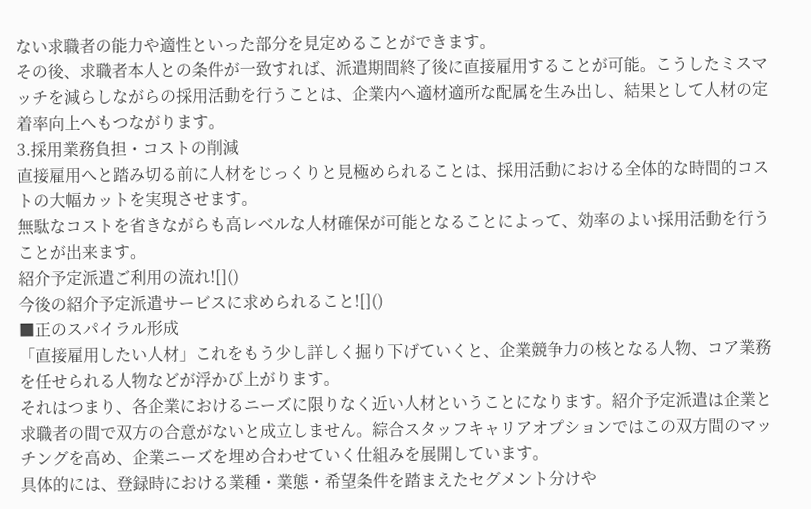ない求職者の能力や適性といった部分を見定めることができます。
その後、求職者本人との条件が一致すれば、派遣期間終了後に直接雇用することが可能。こうしたミスマッチを減らしながらの採用活動を行うことは、企業内へ適材適所な配属を生み出し、結果として人材の定着率向上へもつながります。
3.採用業務負担・コストの削減
直接雇用へと踏み切る前に人材をじっくりと見極められることは、採用活動における全体的な時間的コストの大幅カットを実現させます。
無駄なコストを省きながらも高レベルな人材確保が可能となることによって、効率のよい採用活動を行うことが出来ます。
紹介予定派遣ご利用の流れ![]()
今後の紹介予定派遣サービスに求められること![]()
■正のスパイラル形成
「直接雇用したい人材」これをもう少し詳しく掘り下げていくと、企業競争力の核となる人物、コア業務を任せられる人物などが浮かび上がります。
それはつまり、各企業におけるニーズに限りなく近い人材ということになります。紹介予定派遣は企業と求職者の間で双方の合意がないと成立しません。綜合スタッフキャリアオプションではこの双方間のマッチングを高め、企業ニーズを埋め合わせていく仕組みを展開しています。
具体的には、登録時における業種・業態・希望条件を踏まえたセグメント分けや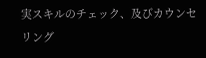実スキルのチェック、及びカウンセリング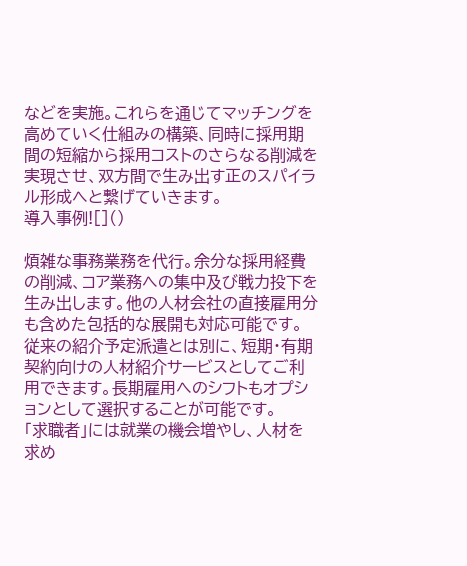などを実施。これらを通じてマッチングを高めていく仕組みの構築、同時に採用期間の短縮から採用コストのさらなる削減を実現させ、双方間で生み出す正のスパイラル形成へと繋げていきます。
導入事例![]()

煩雑な事務業務を代行。余分な採用経費の削減、コア業務への集中及び戦力投下を生み出します。他の人材会社の直接雇用分も含めた包括的な展開も対応可能です。
従来の紹介予定派遣とは別に、短期・有期契約向けの人材紹介サービスとしてご利用できます。長期雇用へのシフトもオプションとして選択することが可能です。
「求職者」には就業の機会増やし、人材を求め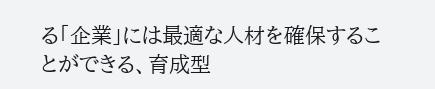る「企業」には最適な人材を確保することができる、育成型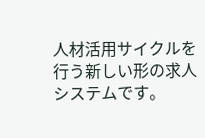人材活用サイクルを行う新しい形の求人システムです。